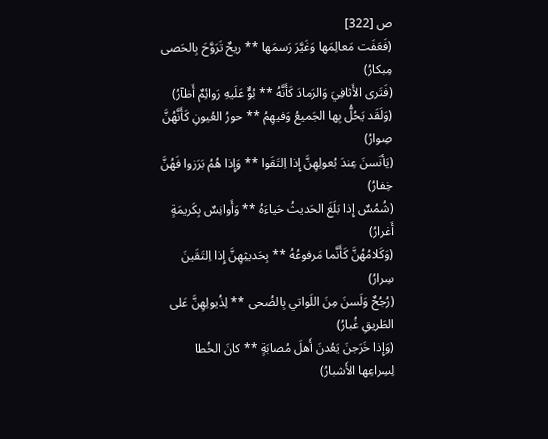ص [322]
(فَعَفَت مَعالِمَها وَغَيَّرَ رَسمَها ** ريحٌ تَرَوَّحَ بِالحَصى مِبكارُ)
(فَتَرى الأَثافِيَ وَالرَمادَ كَأَنَّهُ ** بُوٌّ عَلَيهِ رَوائِمٌ أَظآرُ)
(وَلَقَد يَحُلُّ بِها الجَميعُ وَفيهِمُ ** حورُ العُيونِ كَأَنَّهُنَّ صِوارُ)
(يَأنَسنَ عِندَ بُعولِهِنَّ إِذا اِلتَقَوا ** وَإِذا هُمُ بَرَزوا فَهُنَّ خِفارُ)
(شُمُسٌ إِذا بَلَغَ الحَديثُ حَياءَهُ ** وَأَوانِسٌ بِكَريمَةٍ أَغرارُ)
(وَكَلامُهُنَّ كَأَنَّما مَرفوعُهُ ** بِحَديثِهِنَّ إِذا اِلتَقَينَ سِرارُ)
(رُجُحٌ وَلَسنَ مِنَ اللَواتي بِالضُحى ** لِذُيولِهِنَّ عَلى الطَريقِ غُبارُ)
(وَإِذا خَرَجنَ يَعُدنَ أَهلَ مُصابَةٍ ** كانَ الخُطا لِسِراعِها الأَشبارُ)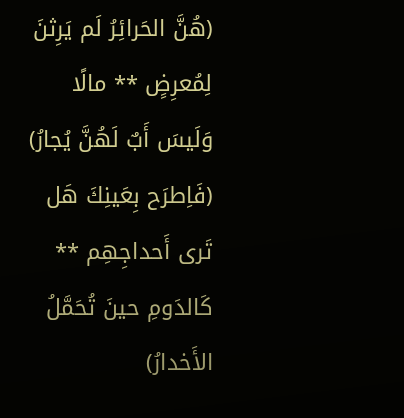(هُنَّ الحَرائِرُ لَم يَرِثنَ لِمُعرِضٍ ** مالًا وَلَيسَ أَبٌ لَهُنَّ يُجارُ)
(فَاِطرَح بِعَينِكَ هَل تَرى أَحداجِهِم ** كَالدَومِ حينَ تُحَمَّلُ الأَخدارُ)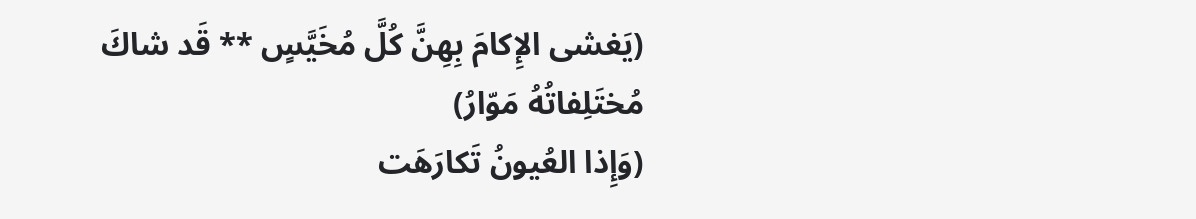(يَغشى الإِكامَ بِهِنَّ كُلَّ مُخَيَّسٍ ** قَد شاكَ مُختَلِفاتُهُ مَوّارُ)
(وَإِذا العُيونُ تَكارَهَت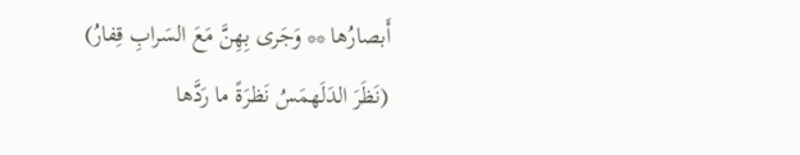أَبصارُها ** وَجَرى بِهِنَّ مَعَ السَرابِ قِفارُ)
(نَظَرَ الدَلَهمَسُ نَظرَةً ما رَدَّها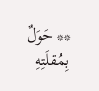** حَوَلٌ بِمُقلَتِهِ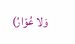وَلا عُوّارُ)